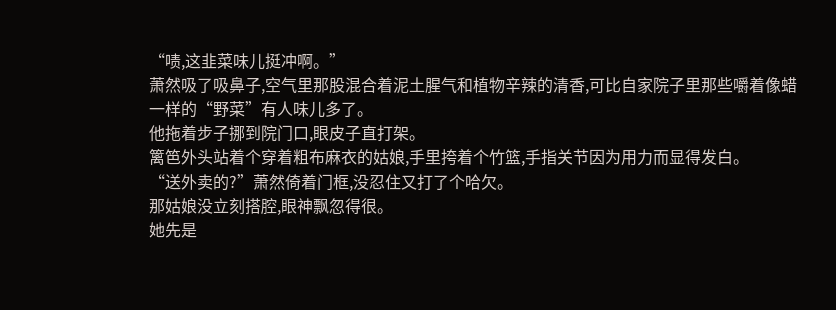“啧,这韭菜味儿挺冲啊。”
萧然吸了吸鼻子,空气里那股混合着泥土腥气和植物辛辣的清香,可比自家院子里那些嚼着像蜡一样的“野菜”有人味儿多了。
他拖着步子挪到院门口,眼皮子直打架。
篱笆外头站着个穿着粗布麻衣的姑娘,手里挎着个竹篮,手指关节因为用力而显得发白。
“送外卖的?”萧然倚着门框,没忍住又打了个哈欠。
那姑娘没立刻搭腔,眼神飘忽得很。
她先是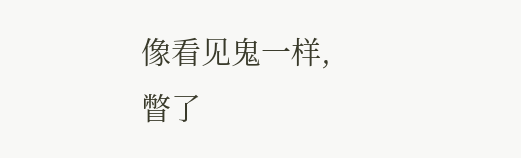像看见鬼一样,瞥了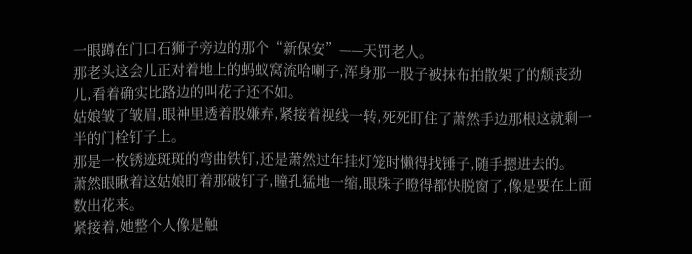一眼蹲在门口石狮子旁边的那个“新保安”——天罚老人。
那老头这会儿正对着地上的蚂蚁窝流哈喇子,浑身那一股子被抹布拍散架了的颓丧劲儿,看着确实比路边的叫花子还不如。
姑娘皱了皱眉,眼神里透着股嫌弃,紧接着视线一转,死死盯住了萧然手边那根这就剩一半的门栓钉子上。
那是一枚锈迹斑斑的弯曲铁钉,还是萧然过年挂灯笼时懒得找锤子,随手摁进去的。
萧然眼瞅着这姑娘盯着那破钉子,瞳孔猛地一缩,眼珠子瞪得都快脱窗了,像是要在上面数出花来。
紧接着,她整个人像是触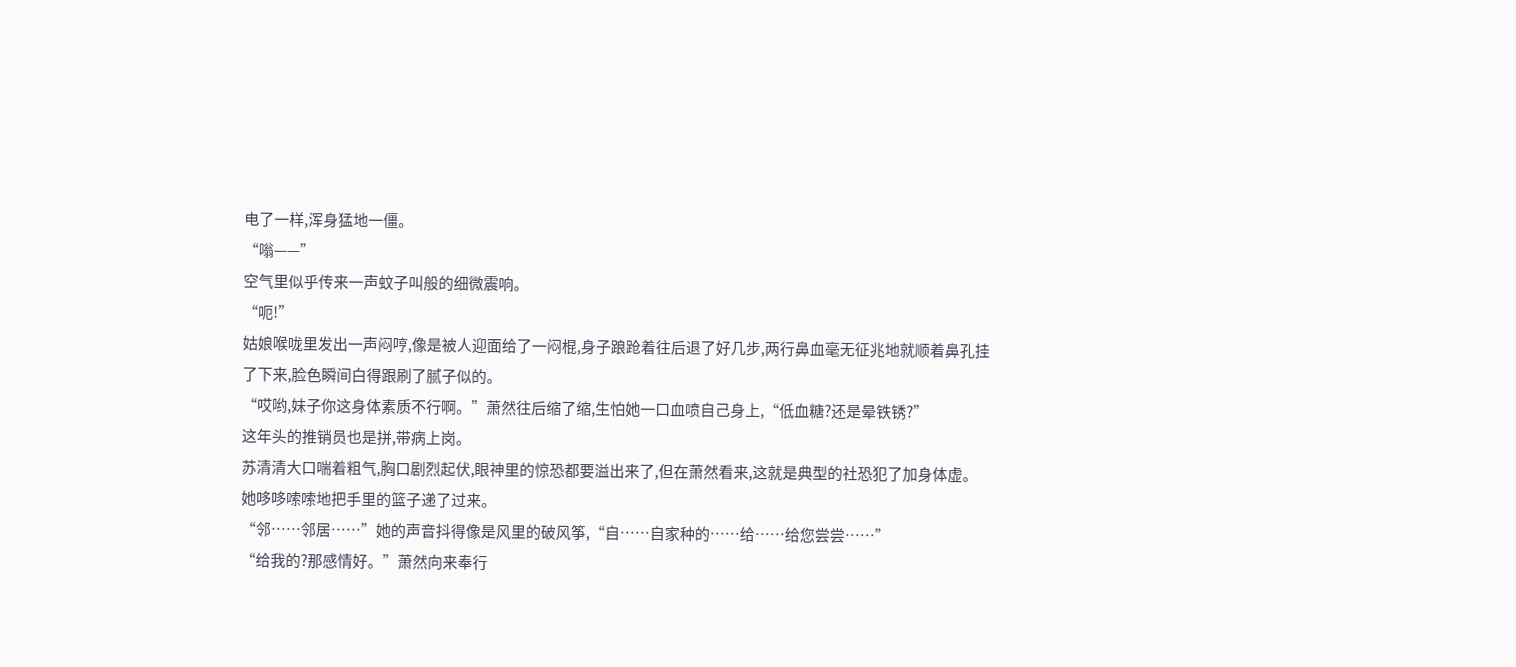电了一样,浑身猛地一僵。
“嗡——”
空气里似乎传来一声蚊子叫般的细微震响。
“呃!”
姑娘喉咙里发出一声闷哼,像是被人迎面给了一闷棍,身子踉跄着往后退了好几步,两行鼻血毫无征兆地就顺着鼻孔挂了下来,脸色瞬间白得跟刷了腻子似的。
“哎哟,妹子你这身体素质不行啊。”萧然往后缩了缩,生怕她一口血喷自己身上,“低血糖?还是晕铁锈?”
这年头的推销员也是拼,带病上岗。
苏清清大口喘着粗气,胸口剧烈起伏,眼神里的惊恐都要溢出来了,但在萧然看来,这就是典型的社恐犯了加身体虚。
她哆哆嗦嗦地把手里的篮子递了过来。
“邻……邻居……”她的声音抖得像是风里的破风筝,“自……自家种的……给……给您尝尝……”
“给我的?那感情好。”萧然向来奉行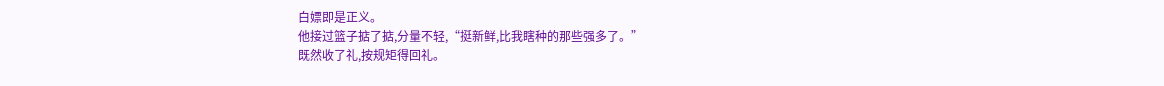白嫖即是正义。
他接过篮子掂了掂,分量不轻,“挺新鲜,比我瞎种的那些强多了。”
既然收了礼,按规矩得回礼。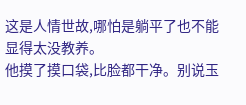这是人情世故,哪怕是躺平了也不能显得太没教养。
他摸了摸口袋,比脸都干净。别说玉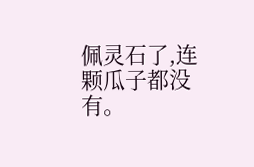佩灵石了,连颗瓜子都没有。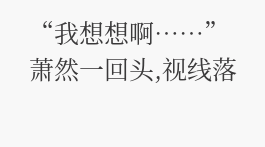“我想想啊……”
萧然一回头,视线落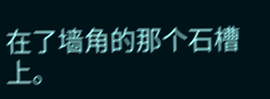在了墙角的那个石槽上。